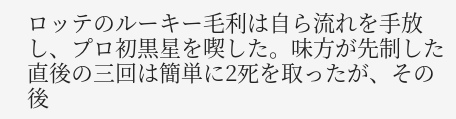ロッテのルーキー毛利は自ら流れを手放し、プロ初黒星を喫した。味方が先制した直後の三回は簡単に2死を取ったが、その後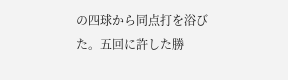の四球から同点打を浴びた。五回に許した勝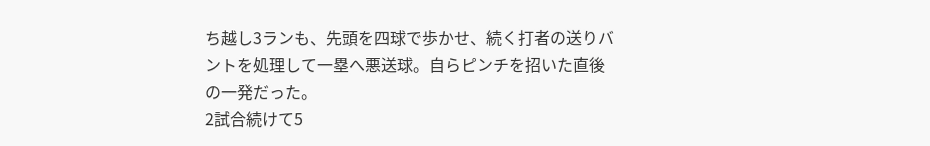ち越し3ランも、先頭を四球で歩かせ、続く打者の送りバントを処理して一塁へ悪送球。自らピンチを招いた直後の一発だった。
2試合続けて5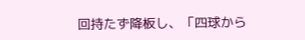回持たず降板し、「四球から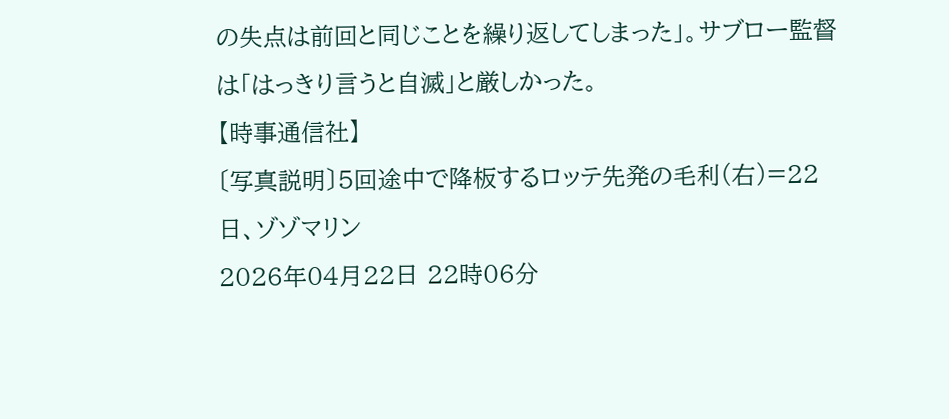の失点は前回と同じことを繰り返してしまった」。サブロー監督は「はっきり言うと自滅」と厳しかった。
【時事通信社】
〔写真説明〕5回途中で降板するロッテ先発の毛利(右)=22日、ゾゾマリン
2026年04月22日 22時06分